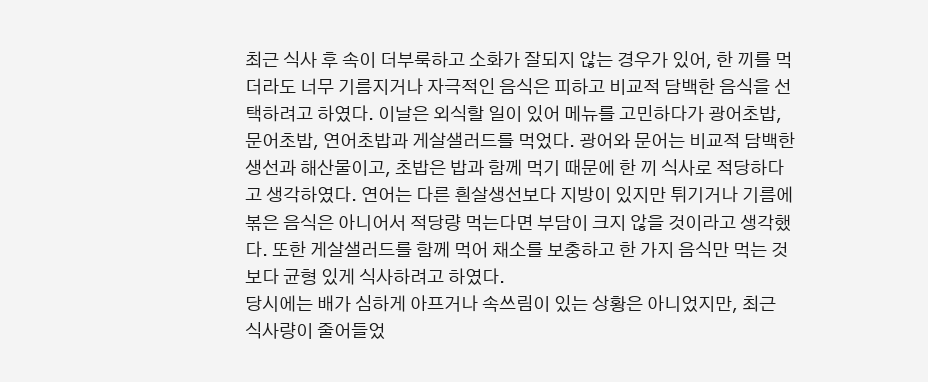최근 식사 후 속이 더부룩하고 소화가 잘되지 않는 경우가 있어, 한 끼를 먹더라도 너무 기름지거나 자극적인 음식은 피하고 비교적 담백한 음식을 선택하려고 하였다. 이날은 외식할 일이 있어 메뉴를 고민하다가 광어초밥, 문어초밥, 연어초밥과 게살샐러드를 먹었다. 광어와 문어는 비교적 담백한 생선과 해산물이고, 초밥은 밥과 함께 먹기 때문에 한 끼 식사로 적당하다고 생각하였다. 연어는 다른 흰살생선보다 지방이 있지만 튀기거나 기름에 볶은 음식은 아니어서 적당량 먹는다면 부담이 크지 않을 것이라고 생각했다. 또한 게살샐러드를 함께 먹어 채소를 보충하고 한 가지 음식만 먹는 것보다 균형 있게 식사하려고 하였다.
당시에는 배가 심하게 아프거나 속쓰림이 있는 상황은 아니었지만, 최근 식사량이 줄어들었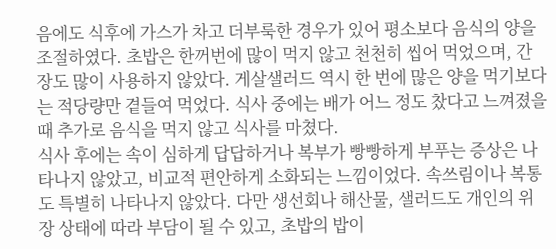음에도 식후에 가스가 차고 더부룩한 경우가 있어 평소보다 음식의 양을 조절하였다. 초밥은 한꺼번에 많이 먹지 않고 천천히 씹어 먹었으며, 간장도 많이 사용하지 않았다. 게살샐러드 역시 한 번에 많은 양을 먹기보다는 적당량만 곁들여 먹었다. 식사 중에는 배가 어느 정도 찼다고 느껴졌을 때 추가로 음식을 먹지 않고 식사를 마쳤다.
식사 후에는 속이 심하게 답답하거나 복부가 빵빵하게 부푸는 증상은 나타나지 않았고, 비교적 편안하게 소화되는 느낌이었다. 속쓰림이나 복통도 특별히 나타나지 않았다. 다만 생선회나 해산물, 샐러드도 개인의 위장 상태에 따라 부담이 될 수 있고, 초밥의 밥이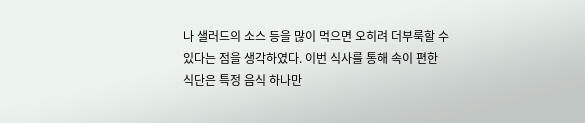나 샐러드의 소스 등을 많이 먹으면 오히려 더부룩할 수 있다는 점을 생각하였다. 이번 식사를 통해 속이 편한 식단은 특정 음식 하나만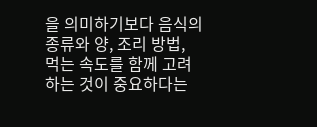을 의미하기보다 음식의 종류와 양, 조리 방법, 먹는 속도를 함께 고려하는 것이 중요하다는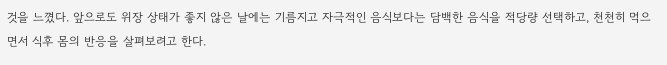것을 느꼈다. 앞으로도 위장 상태가 좋지 않은 날에는 기름지고 자극적인 음식보다는 담백한 음식을 적당량 선택하고, 천천히 먹으면서 식후 몸의 반응을 살펴보려고 한다.